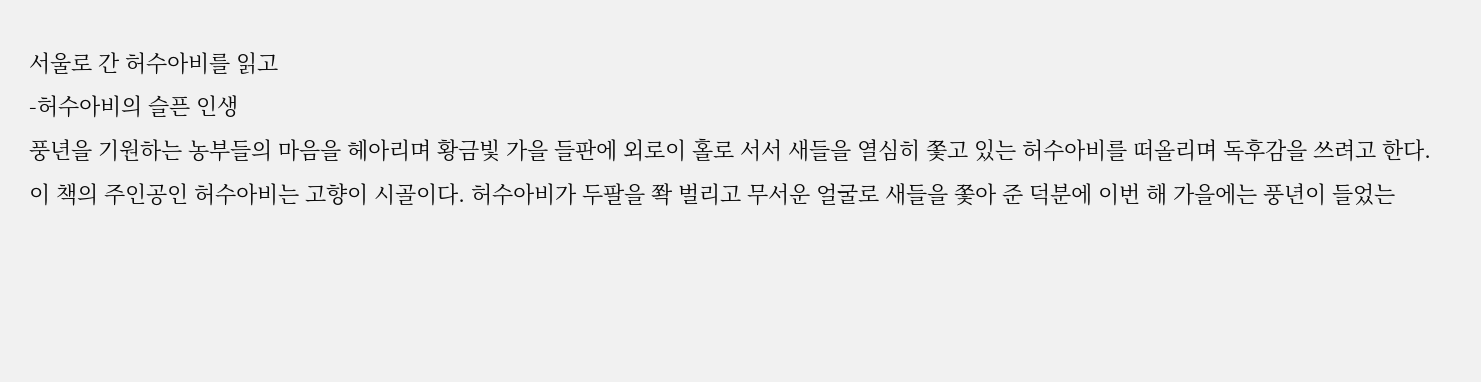서울로 간 허수아비를 읽고
-허수아비의 슬픈 인생
풍년을 기원하는 농부들의 마음을 헤아리며 황금빛 가을 들판에 외로이 홀로 서서 새들을 열심히 쫓고 있는 허수아비를 떠올리며 독후감을 쓰려고 한다.
이 책의 주인공인 허수아비는 고향이 시골이다. 허수아비가 두팔을 쫙 벌리고 무서운 얼굴로 새들을 쫓아 준 덕분에 이번 해 가을에는 풍년이 들었는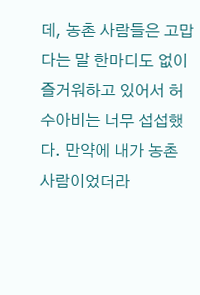데, 농촌 사람들은 고맙다는 말 한마디도 없이 즐거워하고 있어서 허수아비는 너무 섭섭했다. 만약에 내가 농촌 사람이었더라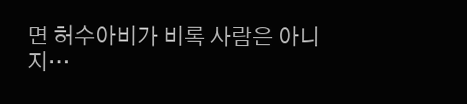면 허수아비가 비록 사람은 아니지…